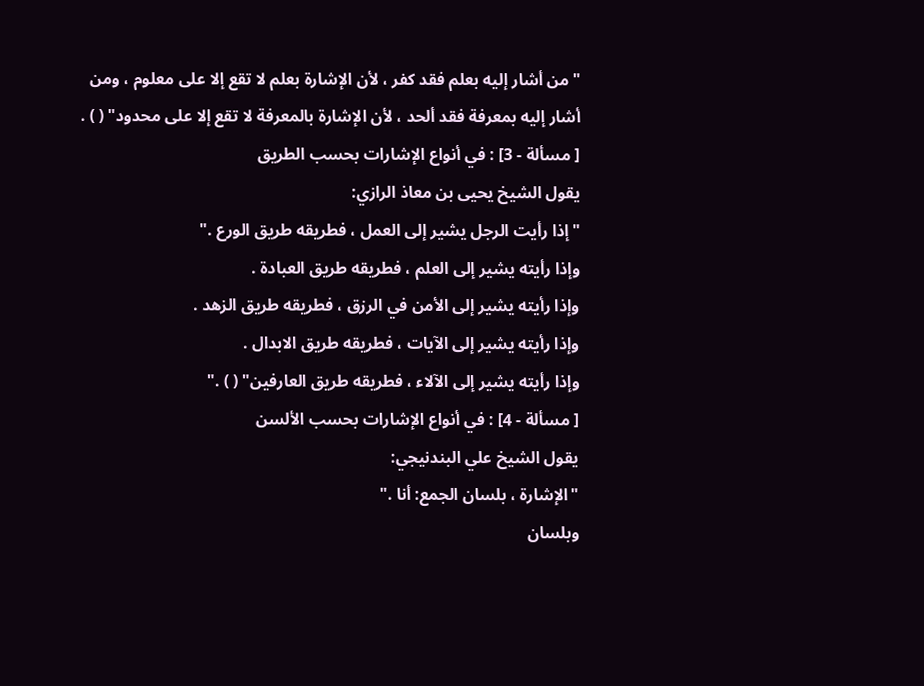"من أشار إليه بعلم فقد كفر ، لأن الإشارة بعلم لا تقع إلا على معلوم ، ومن أشار إليه بمعرفة فقد ألحد ، لأن الإشارة بالمعرفة لا تقع إلا على محدود" ( ) .
[ مسألة - 3] : في أنواع الإشارات بحسب الطريق
يقول الشيخ يحيى بن معاذ الرازي:
"إذا رأيت الرجل يشير إلى العمل ، فطريقه طريق الورع ."
وإذا رأيته يشير إلى العلم ، فطريقه طريق العبادة .
وإذا رأيته يشير إلى الأمن في الرزق ، فطريقه طريق الزهد .
وإذا رأيته يشير إلى الآيات ، فطريقه طريق الابدال .
وإذا رأيته يشير إلى الآلاء ، فطريقه طريق العارفين" ( ) ."
[ مسألة - 4] : في أنواع الإشارات بحسب الألسن
يقول الشيخ علي البندنيجي:
"الإشارة ، بلسان الجمع: أنا ."
وبلسان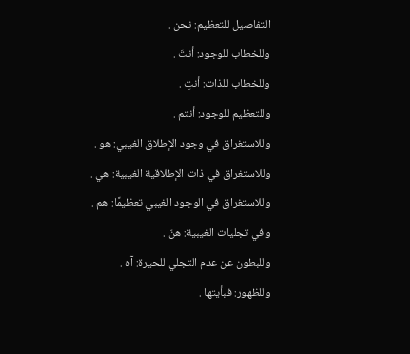التفاصيل للتعظيم: نحن .
وللخطاب للوجود: أنتَ .
وللخطاب للذات: أنتِ .
وللتعظيم للوجود: أنتم .
وللاستغراق في وجود الإطلاق الغيبي: هو .
وللاستغراق في ذات الإطلاقية الغيبية: هي .
وللاستغراق في الوجود الغيبي تعظيمًا: هم .
وفي تجليات الغيبية: هنّ .
وللبطون عن عدم التجلي للحيرة: آه .
وللظهور: فبأيتها .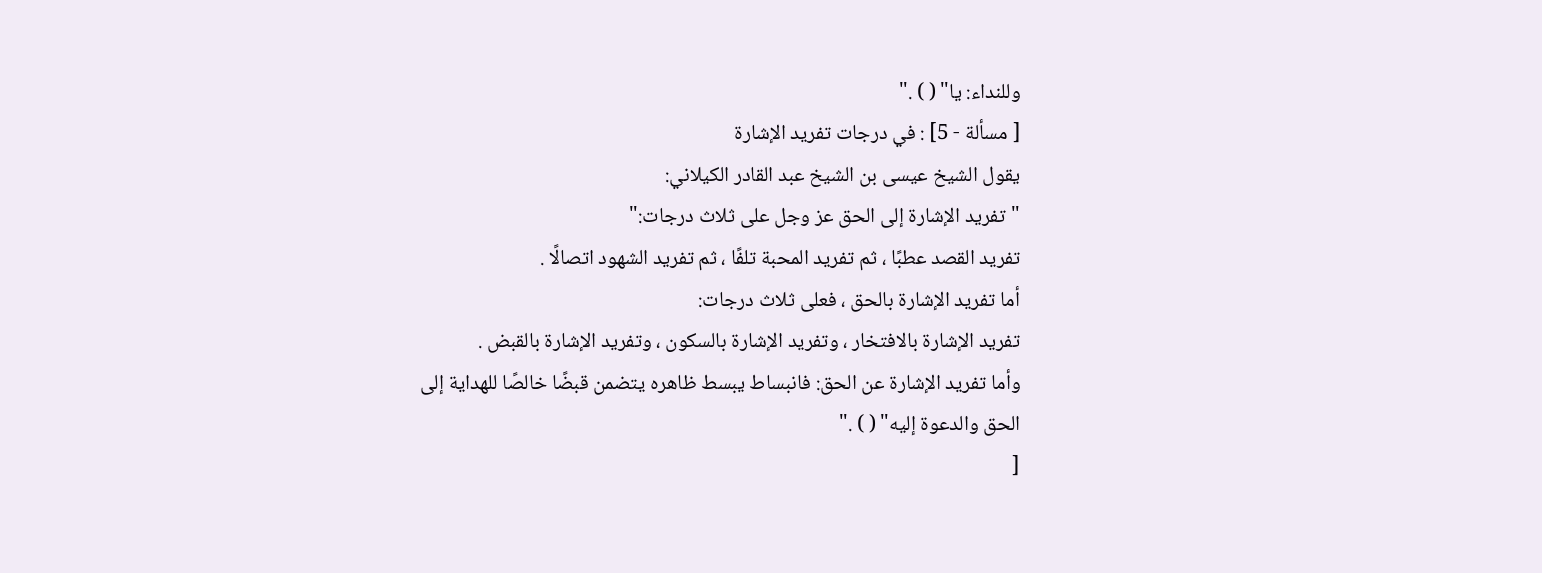وللنداء: يا" ( ) ."
[ مسألة - 5] : في درجات تفريد الإشارة
يقول الشيخ عيسى بن الشيخ عبد القادر الكيلاني:
"تفريد الإشارة إلى الحق عز وجل على ثلاث درجات:"
تفريد القصد عطبًا ، ثم تفريد المحبة تلفًا ، ثم تفريد الشهود اتصالًا .
أما تفريد الإشارة بالحق ، فعلى ثلاث درجات:
تفريد الإشارة بالافتخار ، وتفريد الإشارة بالسكون ، وتفريد الإشارة بالقبض .
وأما تفريد الإشارة عن الحق: فانبساط يبسط ظاهره يتضمن قبضًا خالصًا للهداية إلى الحق والدعوة إليه" ( ) ."
[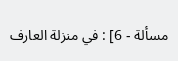مسألة - 6] : في منزلة العارف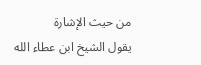من حيث الإشارة
يقول الشيخ ابن عطاء الله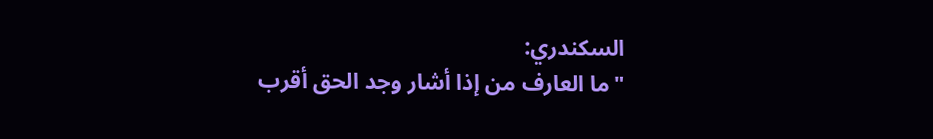السكندري:
"ما العارف من إذا أشار وجد الحق أقرب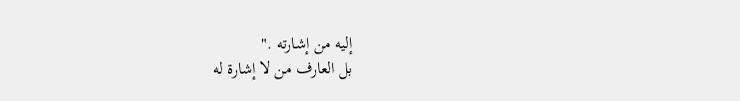إليه من إشارته ."
بل العارف من لا إشارة له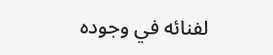لفنائه في وجوده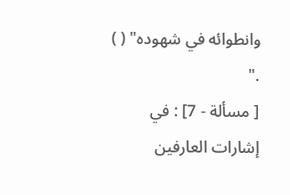وانطوائه في شهوده" ( ) ."
[ مسألة - 7] : في إشارات العارفين